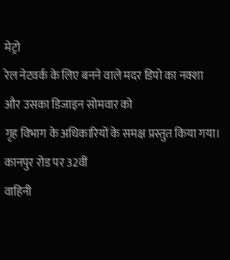मेट्रो
रेल नेटवर्क के लिए बनने वाले मदर डिपो का नक्शा और उसका डिजाइन सोमवार को
गृह विभाग के अधिकारियों के समक्ष प्रस्तुत किया गया।
कानपुर रोड पर 32वीं
वाहिनी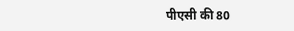पीएसी की 80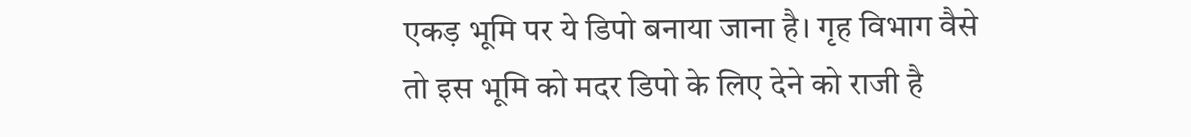एकड़ भूमि पर ये डिपो बनाया जाना है। गृह विभाग वैसे
तो इस भूमि को मदर डिपो के लिए देने को राजी है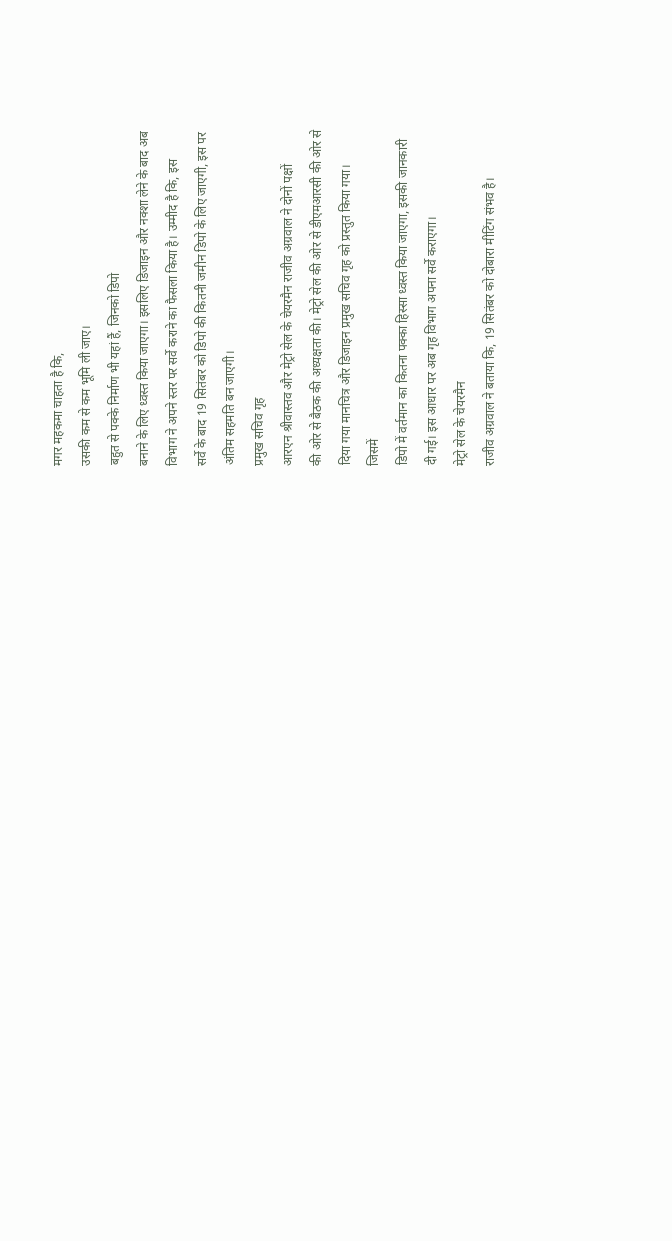मगर महकमा चाहता है कि,
उसकी कम से कम भूमि ली जाए।
बहुत से पक्के निर्माण भी यहां हैं, जिनको डिपो
बनाने के लिए ध्वस्त किया जाएगा। इसलिए डिजाइन और नक्शा लेने के बाद अब
विभाग ने अपने स्तर पर सर्वे कराने का फैसला किया है। उम्मीद है कि, इस
सर्वे के बाद 19 सितंबर को डिपो की कितनी जमीन डिपो के लिए जाएगी, इस पर
अंतिम सहमति बन जाएगी।
प्रमुख सचिव गृह
आरएन श्रीवास्तव और मेट्रो सेल के चेयरमैन राजीव अग्रवाल ने दोनों पक्षों
की ओर से बैठक की अध्यक्षता की। मेट्रो सेल की ओर से डीएमआरसी की ओर से
दिया गया मानचित्र और डिजाइन प्रमुख सचिव गृह को प्रस्तुत किया गया।
जिसमें
डिपो में वर्तमान का कितना पक्का हिस्सा ध्वस्त किया जाएगा, इसकी जानकारी
दी गई। इस आधार पर अब गृह विभाग अपना सर्वे कराएगा।
मेट्रो सेल के चेयरमैन
राजीव अग्रवाल ने बताया कि, 19 सितंबर को दोबारा मीटिंग संभव है।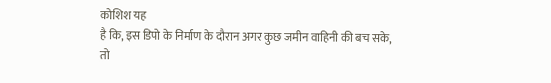कोशिश यह
है कि, इस डिपो के निर्माण के दौरान अगर कुछ जमीन वाहिनी की बच सके, तो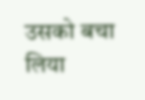उसको बचा लिया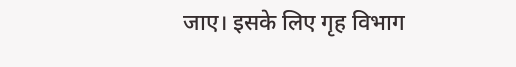जाए। इसके लिए गृह विभाग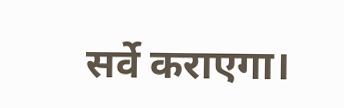सर्वे कराएगा।